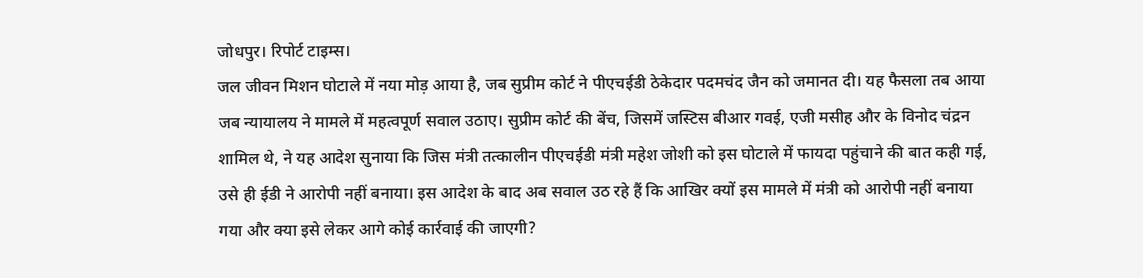जोधपुर। रिपोर्ट टाइम्स।
जल जीवन मिशन घोटाले में नया मोड़ आया है, जब सुप्रीम कोर्ट ने पीएचईडी ठेकेदार पदमचंद जैन को जमानत दी। यह फैसला तब आया जब न्यायालय ने मामले में महत्वपूर्ण सवाल उठाए। सुप्रीम कोर्ट की बेंच, जिसमें जस्टिस बीआर गवई, एजी मसीह और के विनोद चंद्रन शामिल थे, ने यह आदेश सुनाया कि जिस मंत्री तत्कालीन पीएचईडी मंत्री महेश जोशी को इस घोटाले में फायदा पहुंचाने की बात कही गई, उसे ही ईडी ने आरोपी नहीं बनाया। इस आदेश के बाद अब सवाल उठ रहे हैं कि आखिर क्यों इस मामले में मंत्री को आरोपी नहीं बनाया गया और क्या इसे लेकर आगे कोई कार्रवाई की जाएगी?